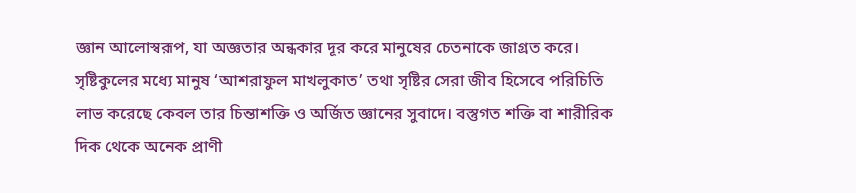জ্ঞান আলোস্বরূপ, যা অজ্ঞতার অন্ধকার দূর করে মানুষের চেতনাকে জাগ্রত করে। সৃষ্টিকুলের মধ্যে মানুষ ‘আশরাফুল মাখলুকাত’ তথা সৃষ্টির সেরা জীব হিসেবে পরিচিতি লাভ করেছে কেবল তার চিন্তাশক্তি ও অর্জিত জ্ঞানের সুবাদে। বস্তুগত শক্তি বা শারীরিক দিক থেকে অনেক প্রাণী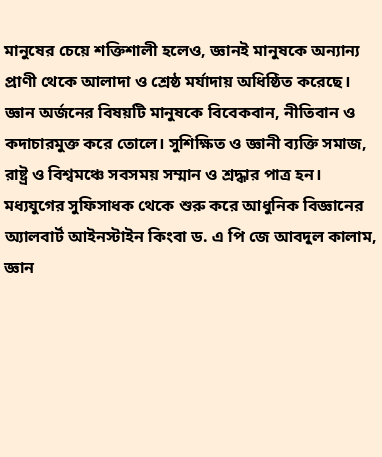মানুষের চেয়ে শক্তিশালী হলেও, জ্ঞানই মানুষকে অন্যান্য প্রাণী থেকে আলাদা ও শ্রেষ্ঠ মর্যাদায় অধিষ্ঠিত করেছে।
জ্ঞান অর্জনের বিষয়টি মানুষকে বিবেকবান, নীতিবান ও কদাচারমুক্ত করে তোলে। সুশিক্ষিত ও জ্ঞানী ব্যক্তি সমাজ, রাষ্ট্র ও বিশ্বমঞ্চে সবসময় সম্মান ও শ্রদ্ধার পাত্র হন। মধ্যযুগের সুফিসাধক থেকে শুরু করে আধুনিক বিজ্ঞানের অ্যালবার্ট আইনস্টাইন কিংবা ড. এ পি জে আবদুল কালাম, জ্ঞান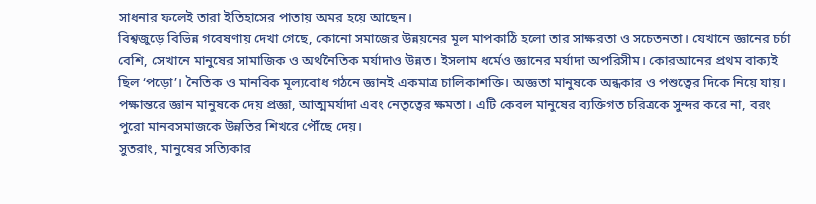সাধনার ফলেই তারা ইতিহাসের পাতায় অমর হয়ে আছেন।
বিশ্বজুড়ে বিভিন্ন গবেষণায় দেখা গেছে, কোনো সমাজের উন্নয়নের মূল মাপকাঠি হলো তার সাক্ষরতা ও সচেতনতা। যেখানে জ্ঞানের চর্চা বেশি, সেখানে মানুষের সামাজিক ও অর্থনৈতিক মর্যাদাও উন্নত। ইসলাম ধর্মেও জ্ঞানের মর্যাদা অপরিসীম। কোরআনের প্রথম বাক্যই ছিল ‘পড়ো’। নৈতিক ও মানবিক মূল্যবোধ গঠনে জ্ঞানই একমাত্র চালিকাশক্তি। অজ্ঞতা মানুষকে অন্ধকার ও পশুত্বের দিকে নিয়ে যায়। পক্ষান্তরে জ্ঞান মানুষকে দেয় প্রজ্ঞা, আত্মমর্যাদা এবং নেতৃত্বের ক্ষমতা। এটি কেবল মানুষের ব্যক্তিগত চরিত্রকে সুন্দর করে না, বরং পুরো মানবসমাজকে উন্নতির শিখরে পৌঁছে দেয়।
সুতরাং, মানুষের সত্যিকার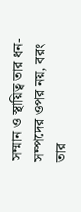সম্মান ও স্থায়িত্ব তার ধন-সম্পদের ওপর নয়, বরং তার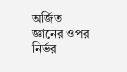অর্জিত জ্ঞানের ওপর নির্ভর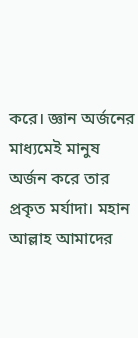করে। জ্ঞান অর্জনের মাধ্যমেই মানুষ অর্জন করে তার প্রকৃত মর্যাদা। মহান আল্লাহ আমাদের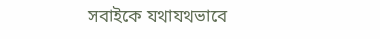সবাইকে যথাযথভাবে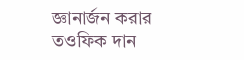জ্ঞানার্জন করার তওফিক দান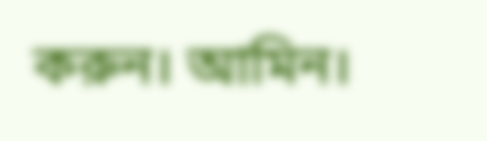করুন। আমিন।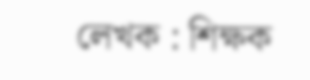লেখক : শিক্ষক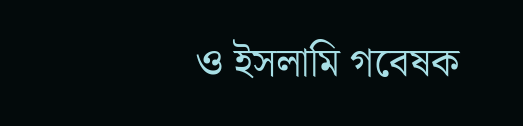ও ইসলামি গবেষক